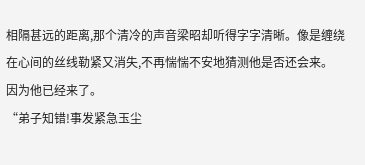相隔甚远的距离,那个清冷的声音梁昭却听得字字清晰。像是缠绕在心间的丝线勒紧又消失,不再惴惴不安地猜测他是否还会来。
因为他已经来了。
“弟子知错!事发紧急玉尘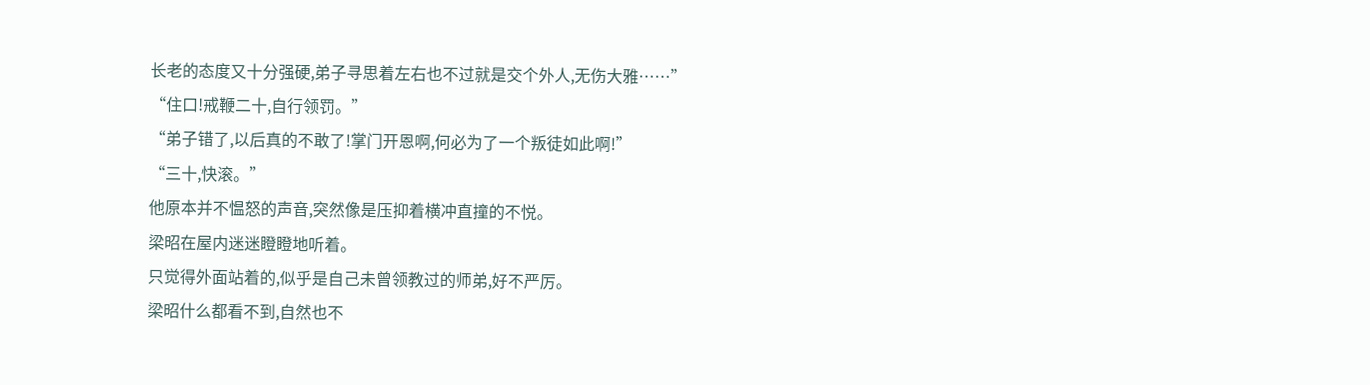长老的态度又十分强硬,弟子寻思着左右也不过就是交个外人,无伤大雅……”
“住口!戒鞭二十,自行领罚。”
“弟子错了,以后真的不敢了!掌门开恩啊,何必为了一个叛徒如此啊!”
“三十,快滚。”
他原本并不愠怒的声音,突然像是压抑着横冲直撞的不悦。
梁昭在屋内迷迷瞪瞪地听着。
只觉得外面站着的,似乎是自己未曾领教过的师弟,好不严厉。
梁昭什么都看不到,自然也不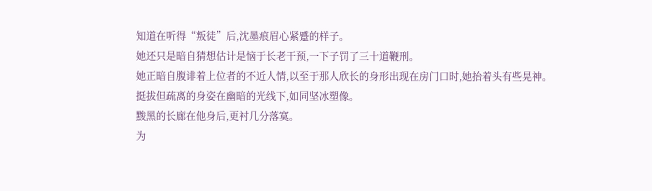知道在听得“叛徒”后,沈墨痕眉心紧蹙的样子。
她还只是暗自猜想估计是恼于长老干预,一下子罚了三十道鞭刑。
她正暗自腹诽着上位者的不近人情,以至于那人欣长的身形出现在房门口时,她抬着头有些晃神。
挺拔但疏离的身姿在幽暗的光线下,如同坚冰塑像。
黢黑的长廊在他身后,更衬几分落寞。
为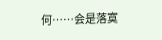何……会是落寞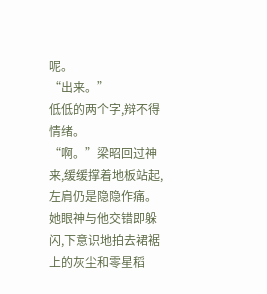呢。
“出来。”
低低的两个字,辩不得情绪。
“啊。”梁昭回过神来,缓缓撑着地板站起,左肩仍是隐隐作痛。她眼神与他交错即躲闪,下意识地拍去裙裾上的灰尘和零星稻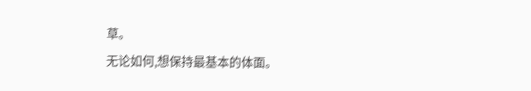草。
无论如何,想保持最基本的体面。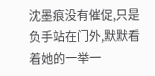沈墨痕没有催促,只是负手站在门外,默默看着她的一举一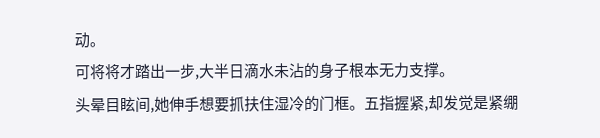动。
可将将才踏出一步,大半日滴水未沾的身子根本无力支撑。
头晕目眩间,她伸手想要抓扶住湿冷的门框。五指握紧,却发觉是紧绷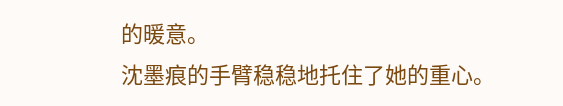的暖意。
沈墨痕的手臂稳稳地托住了她的重心。